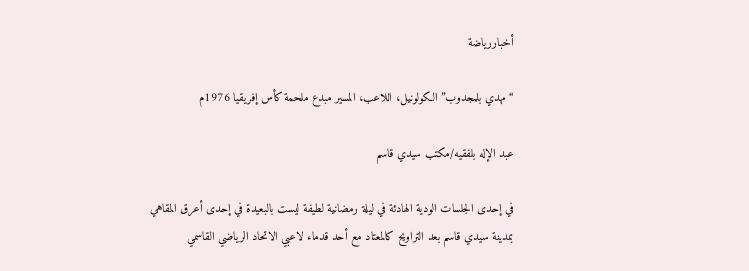أخباررياضة

“مهدي بلمجدوب” الكولونيل، اللاعب، المسير مبدع ملحمة كأس إفريقيا 1976م

عبد الإله بلفقيه/مكتب سيدي قاسم

في إحدى الجلسات الودية الهادئة في ليلة رمضانية لطيفة ليست بالبعيدة في إحدى أعرق المقاهي بمدينة سيدي قاسم بعد التراويح كالمعتاد مع أحد قدماء لاعبي الاتحاد الرياضي القاسمي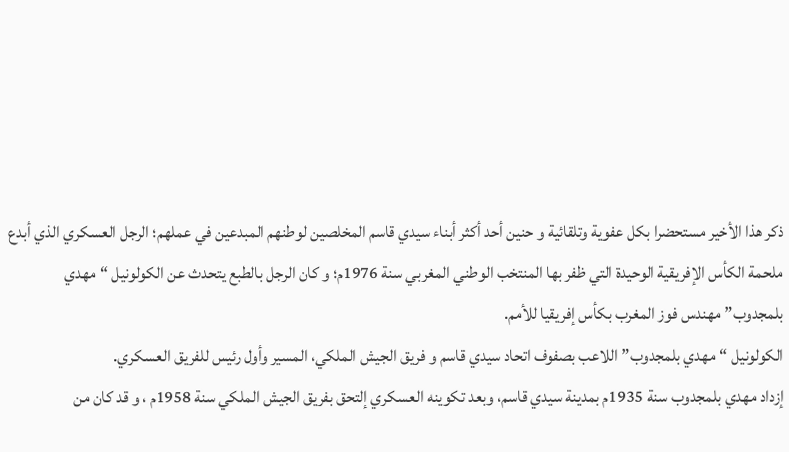ذكر هذا الأخير مستحضرا بكل عفوية وتلقائية و حنين أحد أكثر أبناء سيدي قاسم المخلصين لوطنهم المبدعين في عملهم؛ الرجل العسكري الذي أبدع ملحمة الكأس الإفريقية الوحيدة التي ظفر بها المنتخب الوطني المغربي سنة 1976م؛ و كان الرجل بالطبع يتحدث عن الكولونيل “مهدي بلمجدوب” مهندس فوز المغرب بكأس إفريقيا للأمم.
الكولونيل “مهدي بلمجدوب” اللاعب بصفوف اتحاد سيدي قاسم و فريق الجيش الملكي، المسير وأول رئيس للفريق العسكري.
إزداد مهدي بلمجدوب سنة 1935م بمدينة سيدي قاسم، وبعد تكوينه العسكري إلتحق بفريق الجيش الملكي سنة 1958م ، و قد كان من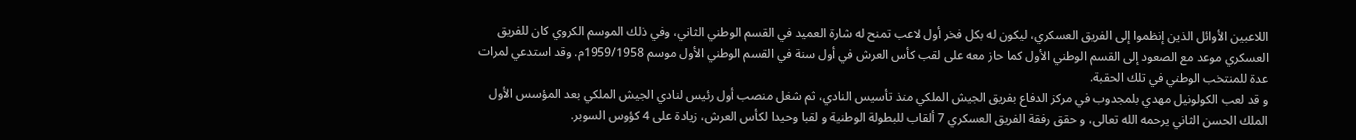اللاعبين الأوائل الذين إنظموا إلى الفريق العسكري، ليكون له بكل فخر أول لاعب تمنح له شارة العميد في القسم الوطني الثاني، وفي ذلك الموسم الكروي كان للفريق العسكري موعد مع الصعود إلى القسم الوطني الأول كما حاز معه على لقب كأس العرش في أول سنة في القسم الوطني الأول موسم 1959/1958م. وقد استدعي لمرات عدة للمنتخب الوطني في تلك الحقبة.
و قد لعب الكولونيل مهدي بلمجدوب في مركز الدفاع بفريق الجيش الملكي منذ تأسيس النادي، ثم شغل منصب أول رئيس لنادي الجيش الملكي بعد المؤسس الأول الملك الحسن الثاني يرحمه الله تعالى، و حقق رفقة الفريق العسكري 7 ألقاب للبطولة الوطنية و لقبا وحيدا لكأس العرش، زيادة على 4 كؤوس السوبر.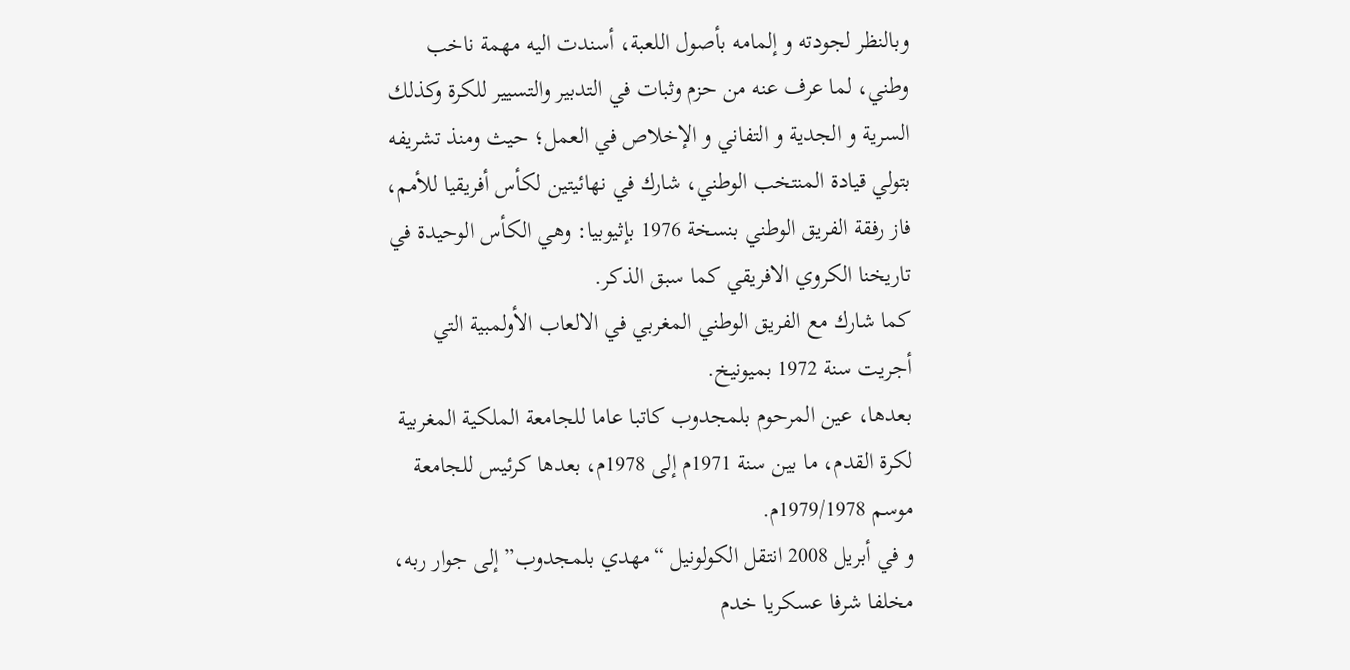وبالنظر لجودته و إلمامه بأصول اللعبة، أسندت اليه مهمة ناخب وطني، لما عرف عنه من حزم وثبات في التدبير والتسيير للكرة وكذلك السرية و الجدية و التفاني و الإخلاص في العمل؛ حيث ومنذ تشريفه بتولي قيادة المنتخب الوطني، شارك في نهائيتين لكأس أفريقيا للأمم، فاز رفقة الفريق الوطني بنسخة 1976 بإثيوبيا: وهي الكأس الوحيدة في تاريخنا الكروي الافريقي كما سبق الذكر.
كما شارك مع الفريق الوطني المغربي في الالعاب الأولمبية التي أجريت سنة 1972 بميونيخ.
بعدها، عين المرحوم بلمجدوب كاتبا عاما للجامعة الملكية المغربية لكرة القدم، ما بين سنة 1971م إلى 1978م، بعدها كرئيس للجامعة موسم 1979/1978م.
و في أبريل 2008 انتقل الكولونيل “مهدي بلمجدوب” إلى جوار ربه، مخلفا شرفا عسكريا خدم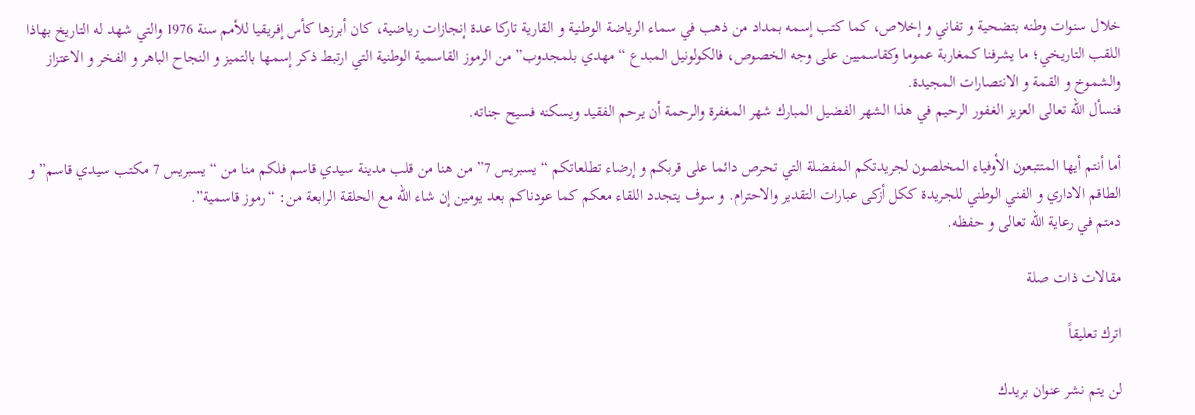خلال سنوات وطنه بتضحية و تفاني و إخلاص، كما كتب إسمه بمداد من ذهب في سماء الرياضة الوطنية و القارية تاركا عدة إنجازات رياضية، كان أبرزها كأس إفريقيا للأمم سنة 1976 والتي شهد له التاريخ بهاذا اللقب التاريخي؛ ما يشرفنا كمغاربة عموما وكقاسميين على وجه الخصوص، فالكولونيل المبدع “مهدي بلمجدوب” من الرموز القاسمية الوطنية التي ارتبط ذكر إسمها بالتميز و النجاح الباهر و الفخر و الاعتزاز والشموخ و القمة و الانتصارات المجيدة.
فنسأل الله تعالى العزيز الغفور الرحيم في هذا الشهر الفضيل المبارك شهر المغفرة والرحمة أن يرحم الفقيد ويسكنه فسيح جناته.

أما أنتم أيها المتتبعون الأوفياء المخلصون لجريدتكم المفضلة التي تحرص دائما على قربكم و إرضاء تطلعاتكم “يسبريس 7” من هنا من قلب مدينة سيدي قاسم فلكم منا من “يسبريس 7 مكتب سيدي قاسم” و الطاقم الاداري و الفني الوطني للجريدة ككل أزكى عبارات التقدير والاحترام. و سوف يتجدد اللقاء معكم كما عودناكم بعد يومين إن شاء الله مع الحلقة الرابعة من: “رموز قاسمية”.
دمتم في رعاية الله تعالى و حفظه.

مقالات ذات صلة

اترك تعليقاً

لن يتم نشر عنوان بريدك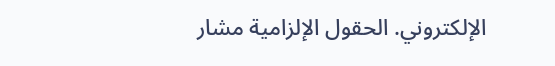الإلكتروني. الحقول الإلزامية مشار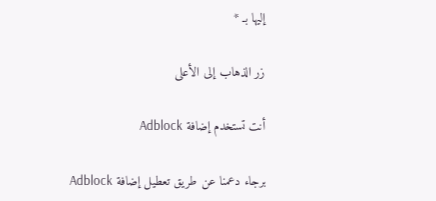إليها بـ *

زر الذهاب إلى الأعلى

أنت تستخدم إضافة Adblock

برجاء دعمنا عن طريق تعطيل إضافة Adblock